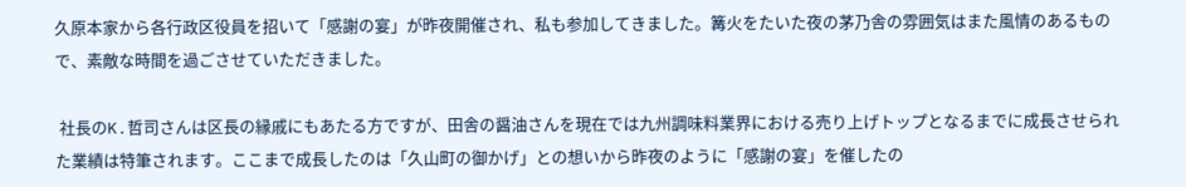久原本家から各行政区役員を招いて「感謝の宴」が昨夜開催され、私も参加してきました。篝火をたいた夜の茅乃舎の雰囲気はまた風情のあるもので、素敵な時間を過ごさせていただきました。

 社長のK.哲司さんは区長の縁戚にもあたる方ですが、田舎の醤油さんを現在では九州調味料業界における売り上げトップとなるまでに成長させられた業績は特筆されます。ここまで成長したのは「久山町の御かげ」との想いから昨夜のように「感謝の宴」を催したの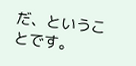だ、ということです。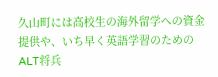久山町には高校生の海外留学への資金提供や、いち早く英語学習のためのALT将兵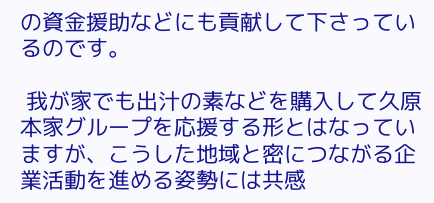の資金援助などにも貢献して下さっているのです。

 我が家でも出汁の素などを購入して久原本家グループを応援する形とはなっていますが、こうした地域と密につながる企業活動を進める姿勢には共感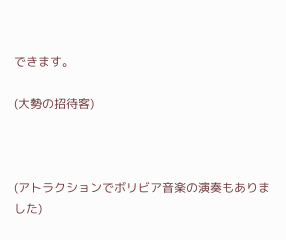できます。

(大勢の招待客)



(アトラクションでボリビア音楽の演奏もありました)